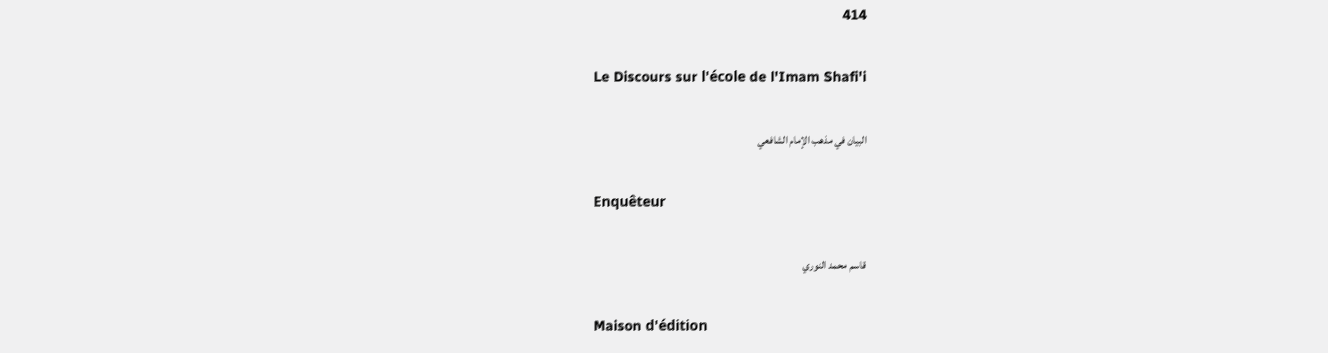414

Le Discours sur l'école de l'Imam Shafi'i

البيان في مذهب الإمام الشافعي

Enquêteur

قاسم محمد النوري

Maison d'édition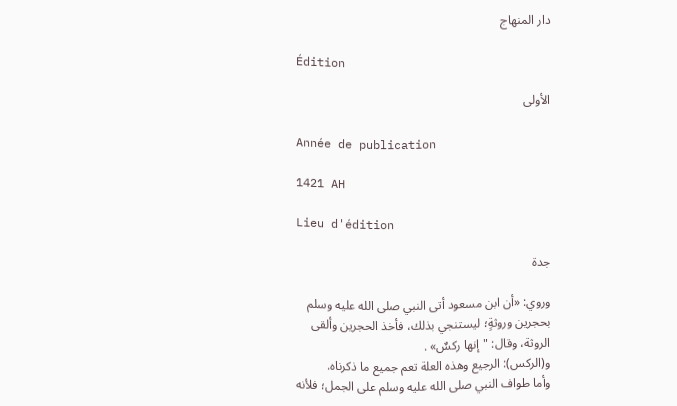دار المنهاج

Édition

الأولى

Année de publication

1421 AH

Lieu d'édition

جدة

وروي: «أن ابن مسعود أتى النبي صلى الله عليه وسلم بحجرين وروثةٍ؛ ليستنجي بذلك، فأخذ الحجرين وألقى الروثة، وقال: "إنها ركسٌ» .
و(الركس): الرجيع وهذه العلة تعم جميع ما ذكرناه.
وأما طواف النبي صلى الله عليه وسلم على الجمل؛ فلأنه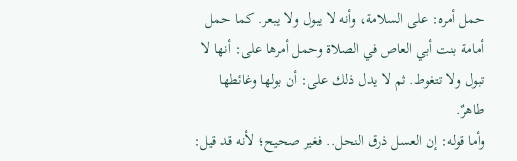حمل أمره: على السلامة، وأنه لا يبول ولا يبعر. كما حمل أمامة بنت أبي العاص في الصلاة وحمل أمرها على: أنها لا تبول ولا تتغوط. ثم لا يدل ذلك على: أن بولها وغائطها طاهرٌ.
وأما قوله: إن العسل ذرق النحل.. فغير صحيح؛ لأنه قد قيل: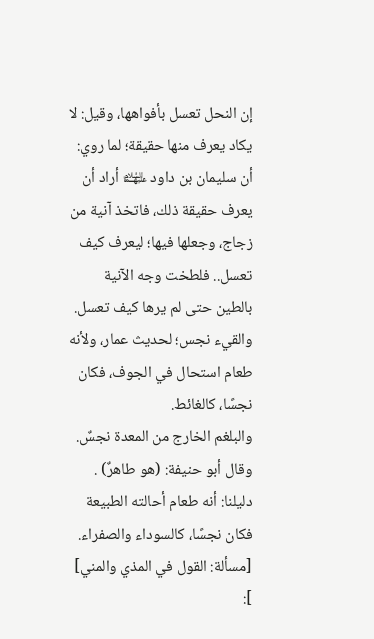إن النحل تعسل بأفواهها، وقيل: لا يكاد يعرف منها حقيقة؛ لما روي: أن سليمان بن داود ﵉ أراد أن يعرف حقيقة ذلك، فاتخذ آنية من زجاج، وجعلها فيها؛ ليعرف كيف تعسل.. فلطخت وجه الآنية بالطين حتى لم يرها كيف تعسل.
والقيء نجس؛ لحديث عمار، ولأنه طعام استحال في الجوف، فكان نجسًا، كالغائط.
والبلغم الخارج من المعدة نجسٌ.
وقال أبو حنيفة: (هو طاهرٌ) .
دليلنا: أنه طعام أحالته الطبيعة فكان نجسًا، كالسوداء والصفراء.
[مسألة: القول في المذي والمني]
]: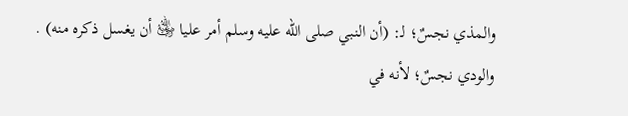والمذي نجسٌ؛ لـ: (أن النبي صلى الله عليه وسلم أمر عليا ﵁ أن يغسل ذكره منه) .
والودي نجسٌ؛ لأنه في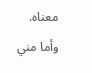معناه.
وأما مني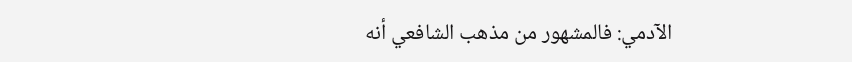الآدمي: فالمشهور من مذهب الشافعي أنه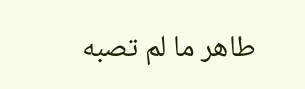طاهر ما لم تصبه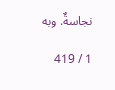نجاسةٌ. وبه

1 / 419